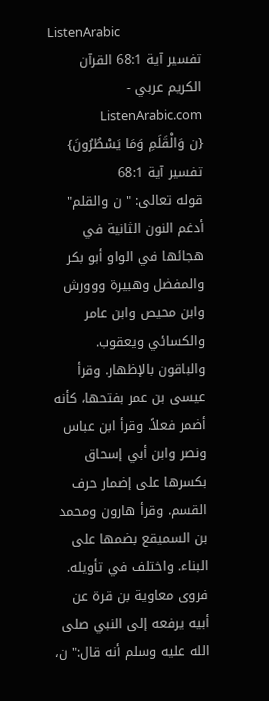ListenArabic
تفسير آية 68:1 القرآن الكريم عربي - ListenArabic.com
{ن وَالْقَلَمِ وَمَا يَسْطُرُونَ}
تفسير آية 68:1
قوله تعالى: " ن والقلم" أدغم النون الثانية في هجائها في الواو أبو بكر والمفضل وهبيرة ووورش وابن محيص وابن عامر والكسائي ويعقوب. والباقون بالإظهار. وقرأ عيسى بن عمر بفتحها، كأنه أضمر فعلاً. وقرأ ابن عباس ونصر وابن أبي إسحاق بكسرها على إضمار حرف القسم. وقرأ هارون ومحمد بن السميقع بضمها على البناء. واختلف في تأويله.
فروى معاوية بن قرة عن أبيه يرفعه إلى النبي صلى الله عليه وسلم أنه قال:" ن،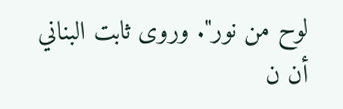لوح من نور". وروى ثابت البناني أن ن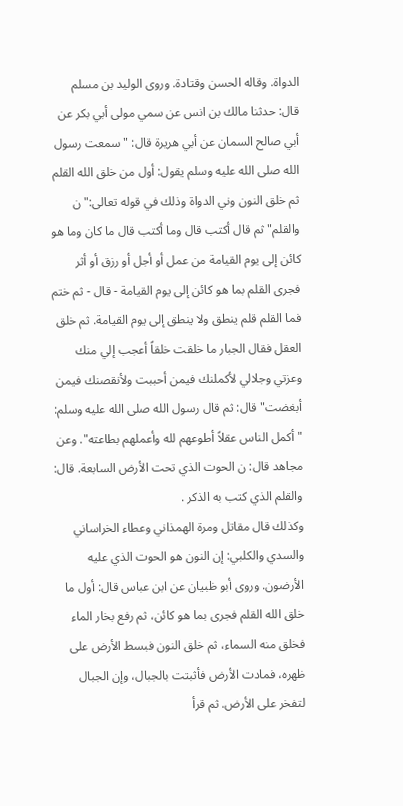الدواة. وقاله الحسن وقتادة. وروى الوليد بن مسلم قال: حدثنا مالك بن انس عن سمي مولى أبي بكر عن أبي صالح السمان عن أبي هريرة قال: "سمعت رسول الله صلى الله عليه وسلم يقول: أول من خلق الله القلم ثم خلق النون وني الدواة وذلك في قوله تعالى:"ن والقلم" ثم قال أكتب قال وما أكتب قال ما كان وما هو كائن إلى يوم القيامة من عمل أو أجل أو رزق أو أثر فجرى القلم بما هو كائن إلى يوم القيامة - قال - ثم ختم فما القلم قلم ينطق ولا ينطق إلى يوم القيامة. ثم خلق العقل فقال الجبار ما خلقت خلقاً أعجب إلي منك وعزتي وجلالي لأكملنك فيمن أحببت ولأنقصنك فيمن أبغضت" قال: ثم قال رسول الله صلى الله عليه وسلم: " أكمل الناس عقلاً أطوعهم لله وأعملهم بطاعته". وعن مجاهد قال: ن الحوت الذي تحت الأرض السابعة. قال: والقلم الذي كتب به الذكر .
وكذلك قال مقاتل ومرة الهمذاني وعطاء الخراساني والسدي والكلبي: إن النون هو الحوت الذي عليه الأرضون. وروى أبو ظبيان عن ابن عباس قال: أول ما خلق الله القلم فجرى بما هو كائن، ثم رفع بخار الماء فخلق منه السماء، ثم خلق النون فبسط الأرض على ظهره، فمادت الأرض فأثبتت بالجبال، وإن الجبال لتفخر على الأرض. ثم قرأ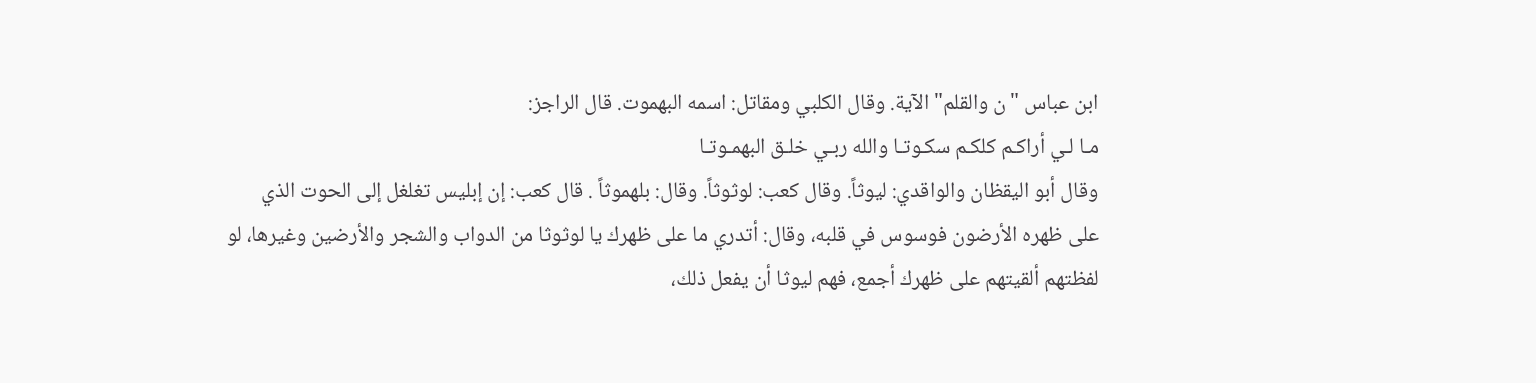ابن عباس "ن والقلم" الآية. وقال الكلبي ومقاتل: اسمه البهموت. قال الراجز:
مـا لـي أراكـم كلكـم سكـوتـا والله ربـي خلـق البهمـوتـا
وقال أبو اليقظان والواقدي: ليوثاً. وقال كعب: لوثوثاً. وقال: بلهموثاً . قال كعب: إن إبليس تغلغل إلى الحوت الذي على ظهره الأرضون فوسوس في قلبه، وقال: أتدري ما على ظهرك يا لوثوثا من الدواب والشجر والأرضين وغيرها، لو لفظتهم ألقيتهم على ظهرك أجمع، فهم ليوثا أن يفعل ذلك،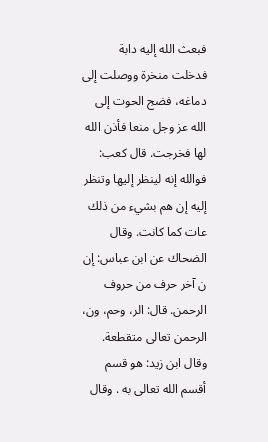فبعث الله إليه دابة فدخلت منخرة ووصلت إلى دماغه، فضج الحوت إلى الله عز وجل منعا فأذن الله لها فخرجت. قال كعب: فوالله إنه لينظر إليها وتنظر إليه إن هم بشيء من ذلك عات كما كانت. وقال الضحاك عن ابن عباس: إن ن آخر حرف من حروف الرحمن. قال: الر، وحم، ون، الرحمن تعالى متقطعة. وقال ابن زيد: هو قسم أقسم الله تعالى به . وقال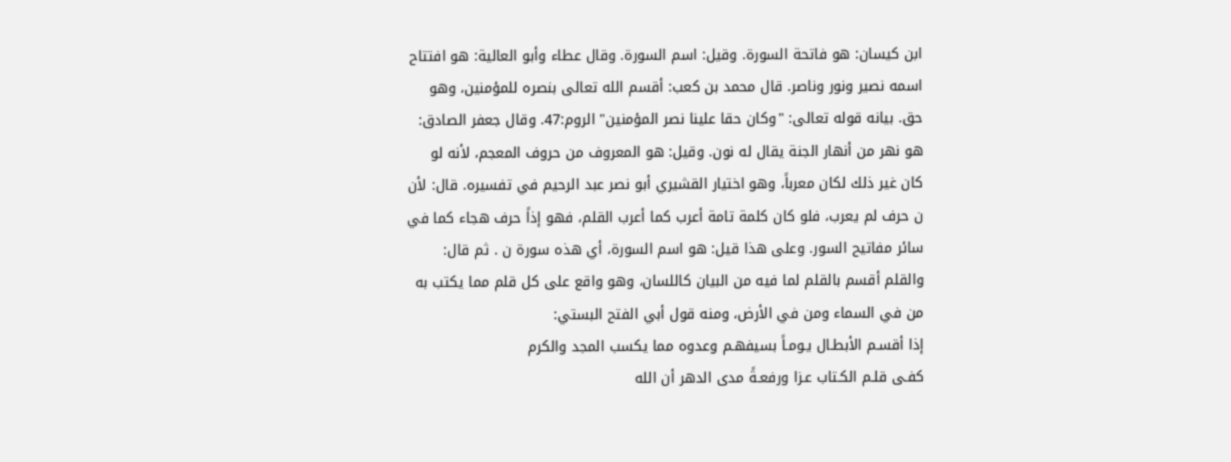ابن كيسان: هو فاتحة السورة. وقيل: اسم السورة. وقال عطاء وأبو العالية: هو افتتاح اسمه نصير ونور وناصر. قال محمد بن كعب: أقسم الله تعالى بنصره للمؤمنين، وهو حق. بيانه قوله تعالى: "وكان حقا علينا نصر المؤمنين" الروم:47. وقال جعفر الصادق: هو نهر من أنهار الجنة يقال له نون. وقيل: هو المعروف من حروف المعجم، لأنه لو كان غير ذلك لكان معرباً، وهو اختيار القشيري أبو نصر عبد الرحيم في تفسيره. قال: لأن ن حرف لم يعرب، فلو كان كلمة تامة أعرب كما أعرب القلم، فهو إذاً حرف هجاء كما في سائر مفاتيح السور. وعلى هذا قيل: هو اسم السورة، أي هذه سورة ن . ثم قال: والقلم أقسم بالقلم لما فيه من البيان كاللسان، وهو واقع على كل قلم مما يكتب به من في السماء ومن في الأرض، ومنه قول أبي الفتح البستي:
إذا أقسـم الأبطـال يـومـاً بسيفهـم وعدوه مما يكسب المجد والكرم
كفـى قلـم الكـتاب عـزا ورفعـةً مدى الدهر أن الله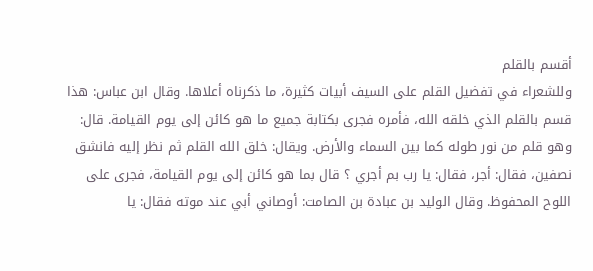أقسم بالقلم
وللشعراء في تفضيل القلم على السيف أبيات كثيرة، ما ذكرناه أعلاها. وقال ابن عباس: هذا قسم بالقلم الذي خلقه الله، فأمره فجرى بكتابة جميع ما هو كائن إلى يوم القيامة. قال: وهو قلم من نور طوله كما بين السماء والأرض. ويقال: خلق الله القلم ثم نظر إليه فانشق نصفين، فقال: أجر، فقال: يا رب بم أجري ؟ قال بما هو كائن إلى يوم القيامة، فجرى على اللوح المحفوظ. وقال الوليد بن عبادة بن الصامت: أوصاني أبي عند موته فقال: يا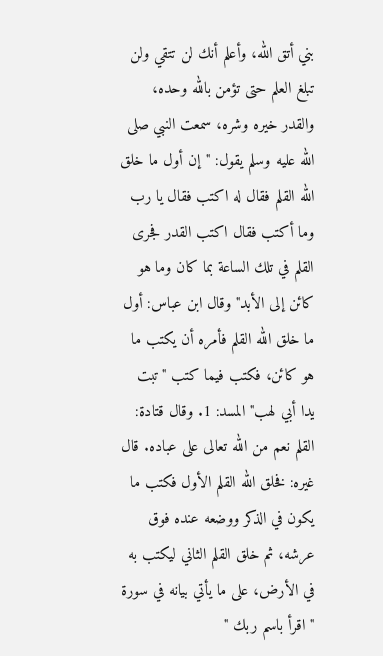بني أتق الله، وأعلم أنك لن تتقي ولن تبلغ العلم حتى تؤمن بالله وحده، والقدر خيره وشره، سمعت النبي صلى الله عليه وسلم يقول: "إن أول ما خلق الله القلم فقال له اكتب فقال يا رب وما أكتب فقال اكتب القدر فجرى القلم في تلك الساعة بما كان وما هو كائن إلى الأبد" وقال ابن عباس: أول ما خلق الله القلم فأمره أن يكتب ما هو كائن، فكتب فيما كتب "تبت يدا أبي لهب" المسد: 1. وقال قتادة: القلم نعم من الله تعالى على عباده. قال غيره: فخلق الله القلم الأول فكتب ما يكون في الذكر ووضعه عنده فوق عرشه، ثم خلق القلم الثاني ليكتب به في الأرض، على ما يأتي بيانه في سورة " اقرأ باسم ربك "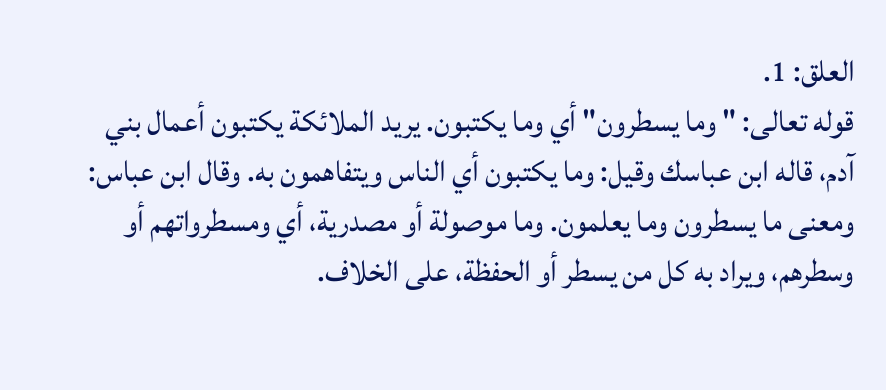العلق: 1.
قوله تعالى: " وما يسطرون" أي وما يكتبون. يريد الملائكة يكتبون أعمال بني آدم، قاله ابن عباسك وقيل: وما يكتبون أي الناس ويتفاهمون به. وقال ابن عباس: ومعنى ما يسطرون وما يعلمون. وما موصولة أو مصدرية، أي ومسطرواتهم أو وسطرهم، ويراد به كل من يسطر أو الحفظة، على الخلاف.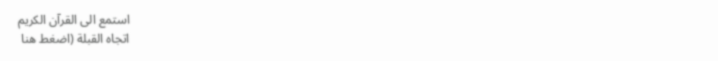استمع الى القرآن الكريم
اتجاه القبلة (اضغط هنا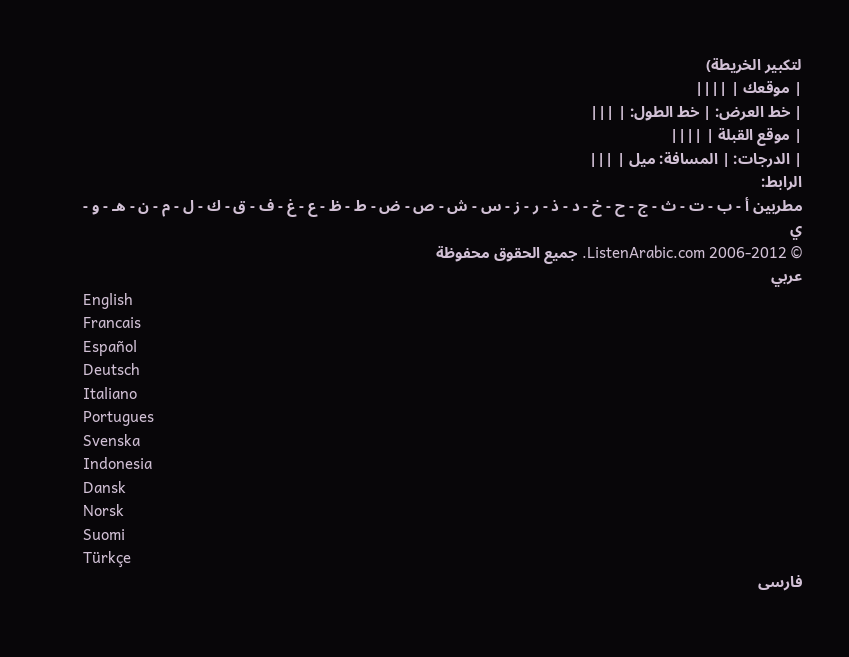لتكبير الخريطة)
| موقعك | ||||
| خط العرض: | خط الطول: | |||
| موقع القبلة | ||||
| الدرجات: | المسافة: ميل | |||
الرابط:
مطربين أ - ب - ت - ث - ج - ح - خ - د - ذ - ر - ز - س - ش - ص - ض - ط - ظ - ع - غ - ف - ق - ك - ل - م - ن - هـ - و - ي
© ListenArabic.com 2006-2012. جميع الحقوق محفوظة
عربي
English
Francais
Español
Deutsch
Italiano
Portugues
Svenska
Indonesia
Dansk
Norsk
Suomi
Türkçe
فارسی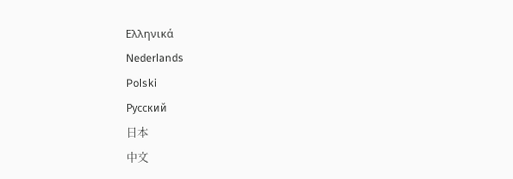Ελληνικά
Nederlands
Polski
Русский
日本
中文